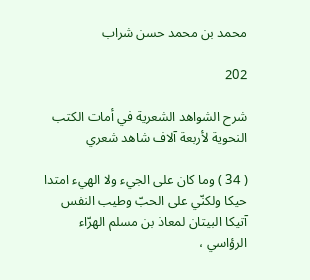محمد بن محمد حسن شراب

202

شرح الشواهد الشعرية في أمات الكتب النحوية لأربعة آلاف شاهد شعري

( 34 ) وما كان على الجيء ولا الهيء امتدا حيكا ولكنّي على الحبّ وطيب النفس آتيكا البيتان لمعاذ بن مسلم الهرّاء الرؤاسي ،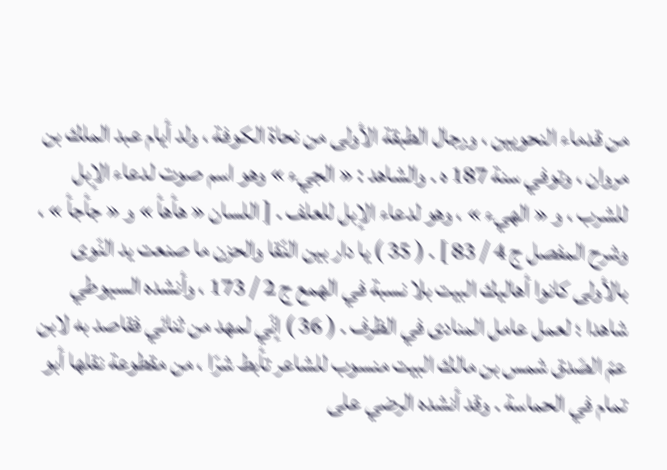من قدماء النحويين ، ورجال الطبقة الأولى من نحاة الكوفة ، ولد أيام عبد الملك بن مروان ، وتوفي سنة 187 ه . والشاهد : « الجيء » وهو اسم صوت لدعاء الإبل للشرب ، و « الهيء » ، وهو لدعاء الإبل للعلف . [ اللسان « هأهأ » و « جأجأ » ، وشرح المفصل ج 4 / 83 ] . ( 35 ) يا دار بين النّقا والحزن ما صنعت يد النّوى بالأولى كانوا أهاليك البيت بلا نسبة في الهمع ج 2 / 173 ، وأنشده السيوطي شاهدا ؛ لعمل عامل المنادى في الظرف . ( 36 ) إنّي لمهد من ثنائي فقاصد به لابن عمّ الصّدق شمس بن مالك البيت منسوب للشاعر تأبط شرّا ، من مقطوعة نقلها أبو تمام في الحماسة . وقد أنشده الرضي على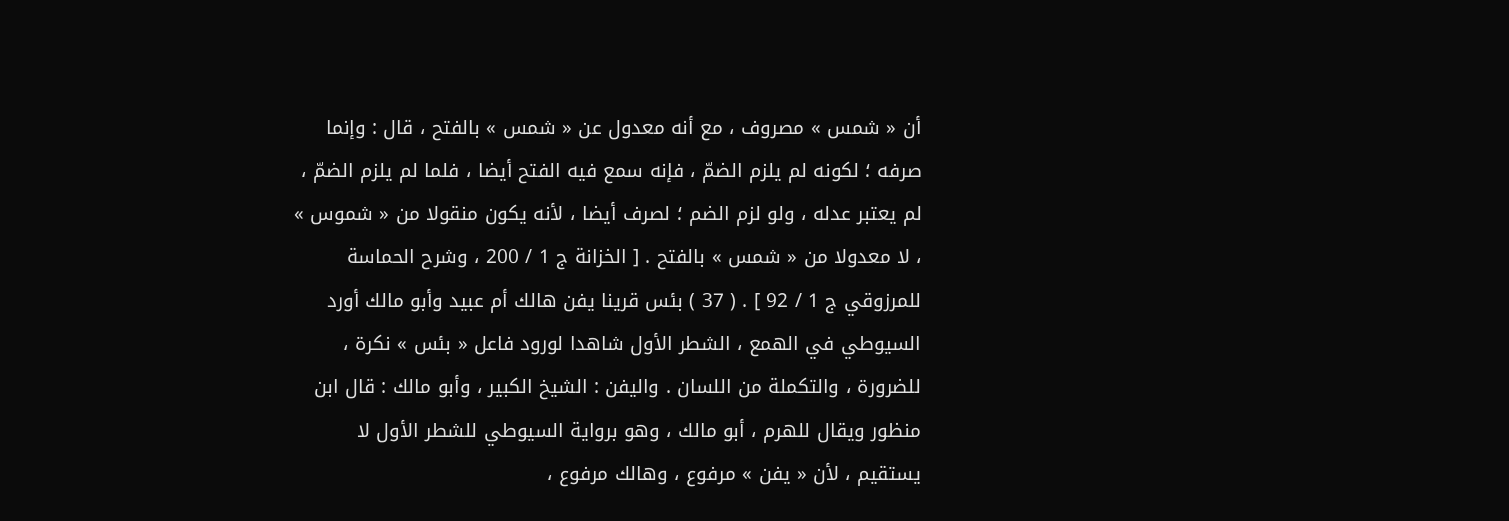أن « شمس » مصروف ، مع أنه معدول عن « شمس » بالفتح ، قال : وإنما صرفه ؛ لكونه لم يلزم الضمّ ، فإنه سمع فيه الفتح أيضا ، فلما لم يلزم الضمّ ، لم يعتبر عدله ، ولو لزم الضم ؛ لصرف أيضا ، لأنه يكون منقولا من « شموس » ، لا معدولا من « شمس » بالفتح . [ الخزانة ج 1 / 200 ، وشرح الحماسة للمرزوقي ج 1 / 92 ] . ( 37 ) بئس قرينا يفن هالك أم عبيد وأبو مالك أورد السيوطي في الهمع ، الشطر الأول شاهدا لورود فاعل « بئس » نكرة ، للضرورة ، والتكملة من اللسان . واليفن : الشيخ الكبير ، وأبو مالك : قال ابن منظور ويقال للهرم ، أبو مالك ، وهو برواية السيوطي للشطر الأول لا يستقيم ، لأن « يفن » مرفوع ، وهالك مرفوع ،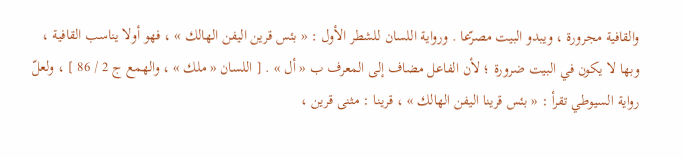والقافية مجرورة ، ويبدو البيت مصرّعا . ورواية اللسان للشطر الأول : « بئس قرين اليفن الهالك » ، فهو أولا يناسب القافية ، وبها لا يكون في البيت ضرورة ؛ لأن الفاعل مضاف إلى المعرف ب « أل » . [ اللسان « ملك » ، والهمع ج 2 / 86 ] ، ولعلّ رواية السيوطي تقرأ : « بئس قرينا اليفن الهالك » ، قرينا : مثنى قرين ،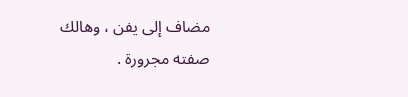مضاف إلى يفن ، وهالك صفته مجرورة .